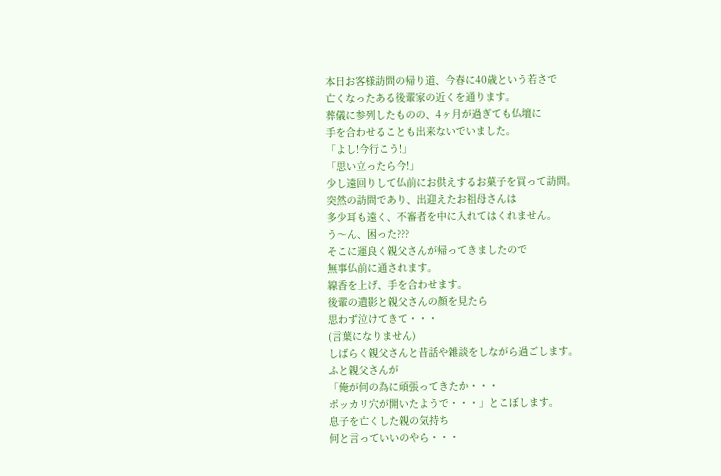本日お客様訪問の帰り道、今春に40歳という若さで
亡くなったある後輩家の近くを通ります。
葬儀に参列したものの、4ヶ月が過ぎても仏壇に
手を合わせることも出来ないでいました。
「よし!今行こう!」
「思い立ったら今!」
少し遠回りして仏前にお供えするお菓子を買って訪問。
突然の訪問であり、出迎えたお祖母さんは
多少耳も遠く、不審者を中に入れてはくれません。
う〜ん、困った???
そこに運良く親父さんが帰ってきましたので
無事仏前に通されます。
線香を上げ、手を合わせます。
後輩の遺影と親父さんの顔を見たら
思わず泣けてきて・・・
(言葉になりません)
しばらく親父さんと昔話や雑談をしながら過ごします。
ふと親父さんが
「俺が何の為に頑張ってきたか・・・
ポッカリ穴が開いたようで・・・」とこぼします。
息子を亡くした親の気持ち
何と言っていいのやら・・・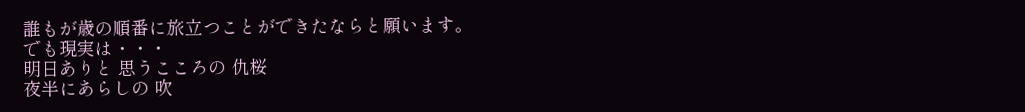誰もが歳の順番に旅立つことができたならと願います。
でも現実は・・・
明日ありと 思うこころの 仇桜
夜半にあらしの 吹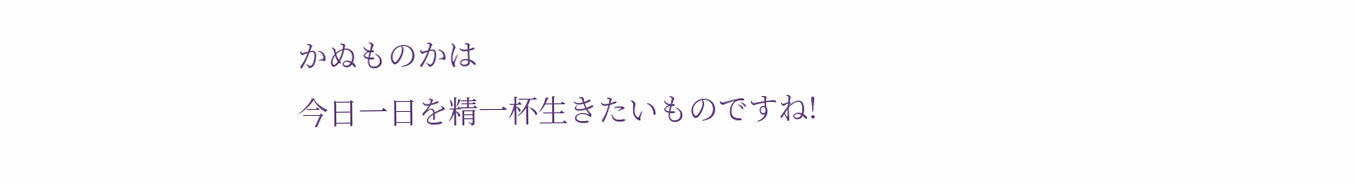かぬものかは
今日一日を精一杯生きたいものですね!